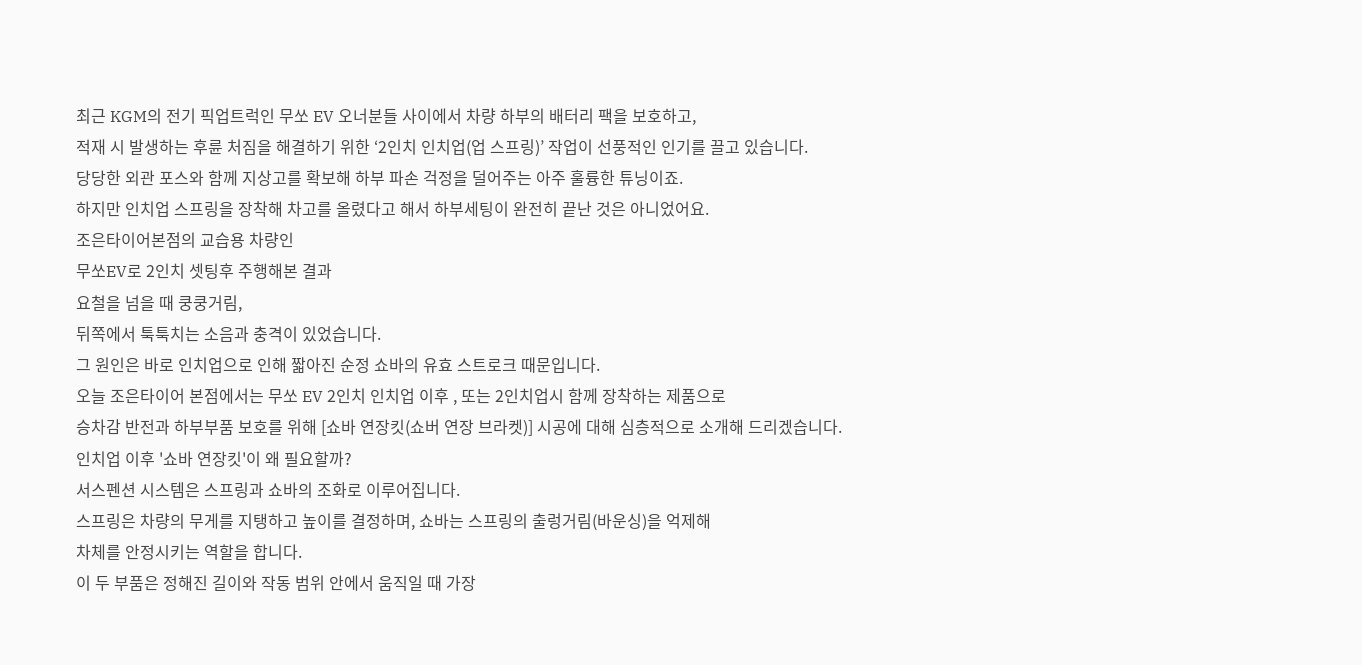최근 KGM의 전기 픽업트럭인 무쏘 EV 오너분들 사이에서 차량 하부의 배터리 팩을 보호하고,
적재 시 발생하는 후륜 처짐을 해결하기 위한 ‘2인치 인치업(업 스프링)’ 작업이 선풍적인 인기를 끌고 있습니다.
당당한 외관 포스와 함께 지상고를 확보해 하부 파손 걱정을 덜어주는 아주 훌륭한 튜닝이죠.
하지만 인치업 스프링을 장착해 차고를 올렸다고 해서 하부세팅이 완전히 끝난 것은 아니었어요.
조은타이어본점의 교습용 차량인
무쏘EV로 2인치 셋팅후 주행해본 결과
요철을 넘을 때 쿵쿵거림,
뒤쪽에서 툭툭치는 소음과 충격이 있었습니다.
그 원인은 바로 인치업으로 인해 짧아진 순정 쇼바의 유효 스트로크 때문입니다.
오늘 조은타이어 본점에서는 무쏘 EV 2인치 인치업 이후 , 또는 2인치업시 함께 장착하는 제품으로
승차감 반전과 하부부품 보호를 위해 [쇼바 연장킷(쇼버 연장 브라켓)] 시공에 대해 심층적으로 소개해 드리겠습니다.
인치업 이후 '쇼바 연장킷'이 왜 필요할까?
서스펜션 시스템은 스프링과 쇼바의 조화로 이루어집니다.
스프링은 차량의 무게를 지탱하고 높이를 결정하며, 쇼바는 스프링의 출렁거림(바운싱)을 억제해
차체를 안정시키는 역할을 합니다.
이 두 부품은 정해진 길이와 작동 범위 안에서 움직일 때 가장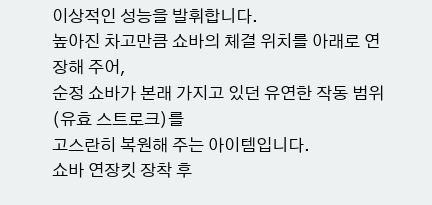이상적인 성능을 발휘합니다.
높아진 차고만큼 쇼바의 체결 위치를 아래로 연장해 주어,
순정 쇼바가 본래 가지고 있던 유연한 작동 범위(유효 스트로크)를
고스란히 복원해 주는 아이템입니다.
쇼바 연장킷 장착 후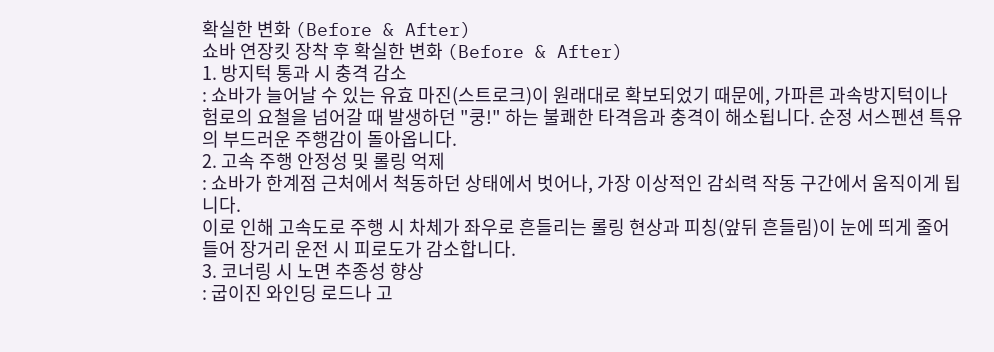확실한 변화 (Before & After)
쇼바 연장킷 장착 후 확실한 변화 (Before & After)
1. 방지턱 통과 시 충격 감소
: 쇼바가 늘어날 수 있는 유효 마진(스트로크)이 원래대로 확보되었기 때문에, 가파른 과속방지턱이나 험로의 요철을 넘어갈 때 발생하던 "쿵!" 하는 불쾌한 타격음과 충격이 해소됩니다. 순정 서스펜션 특유의 부드러운 주행감이 돌아옵니다.
2. 고속 주행 안정성 및 롤링 억제
: 쇼바가 한계점 근처에서 척동하던 상태에서 벗어나, 가장 이상적인 감쇠력 작동 구간에서 움직이게 됩니다.
이로 인해 고속도로 주행 시 차체가 좌우로 흔들리는 롤링 현상과 피칭(앞뒤 흔들림)이 눈에 띄게 줄어들어 장거리 운전 시 피로도가 감소합니다.
3. 코너링 시 노면 추종성 향상
: 굽이진 와인딩 로드나 고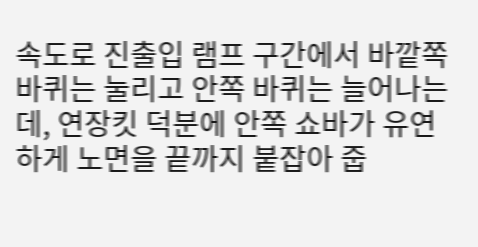속도로 진출입 램프 구간에서 바깥쪽 바퀴는 눌리고 안쪽 바퀴는 늘어나는데, 연장킷 덕분에 안쪽 쇼바가 유연하게 노면을 끝까지 붙잡아 줍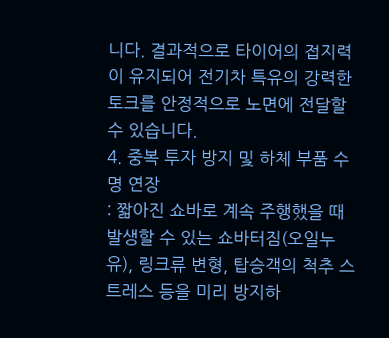니다. 결과적으로 타이어의 접지력이 유지되어 전기차 특유의 강력한 토크를 안정적으로 노면에 전달할 수 있습니다.
4. 중복 투자 방지 및 하체 부품 수명 연장
: 짧아진 쇼바로 계속 주행했을 때 발생할 수 있는 쇼바터짐(오일누유), 링크류 변형, 탑승객의 척추 스트레스 등을 미리 방지하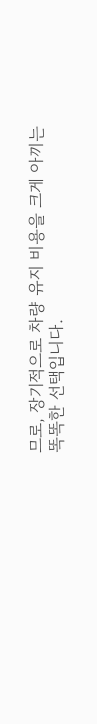므로, 장기적으로 차량 유지 비용을 크게 아끼는 똑똑한 선택입니다.